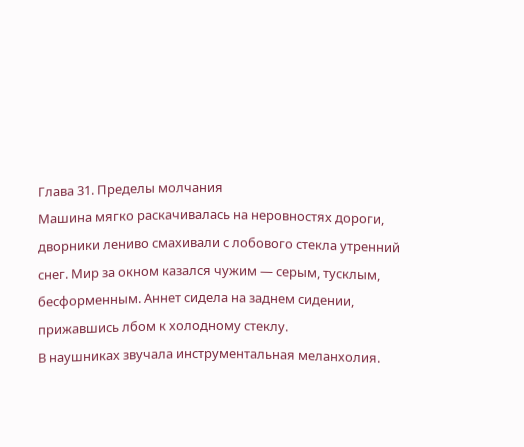Глава 31. Пределы молчания
Машина мягко раскачивалась на неровностях дороги, дворники лениво смахивали с лобового стекла утренний снег. Мир за окном казался чужим — серым, тусклым, бесформенным. Аннет сидела на заднем сидении, прижавшись лбом к холодному стеклу.
В наушниках звучала инструментальная меланхолия.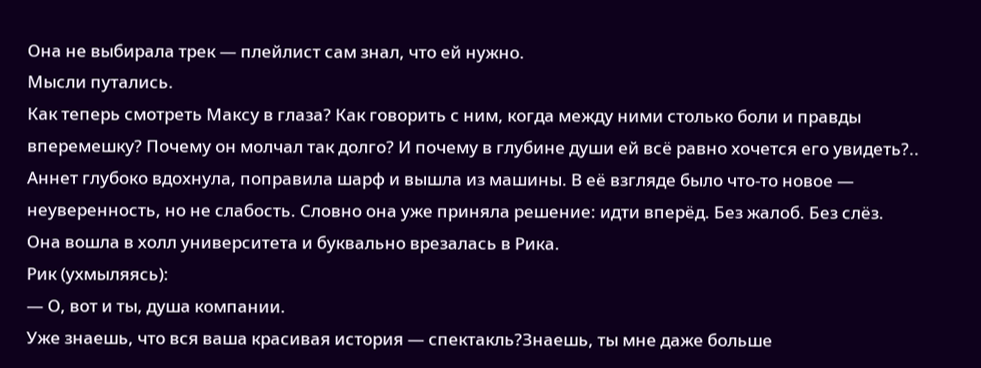Она не выбирала трек — плейлист сам знал, что ей нужно.
Мысли путались.
Как теперь смотреть Максу в глаза? Как говорить с ним, когда между ними столько боли и правды вперемешку? Почему он молчал так долго? И почему в глубине души ей всё равно хочется его увидеть?..
Аннет глубоко вдохнула, поправила шарф и вышла из машины. В её взгляде было что-то новое — неуверенность, но не слабость. Словно она уже приняла решение: идти вперёд. Без жалоб. Без слёз.
Она вошла в холл университета и буквально врезалась в Рика.
Рик (ухмыляясь):
— О, вот и ты, душа компании.
Уже знаешь, что вся ваша красивая история — спектакль?Знаешь, ты мне даже больше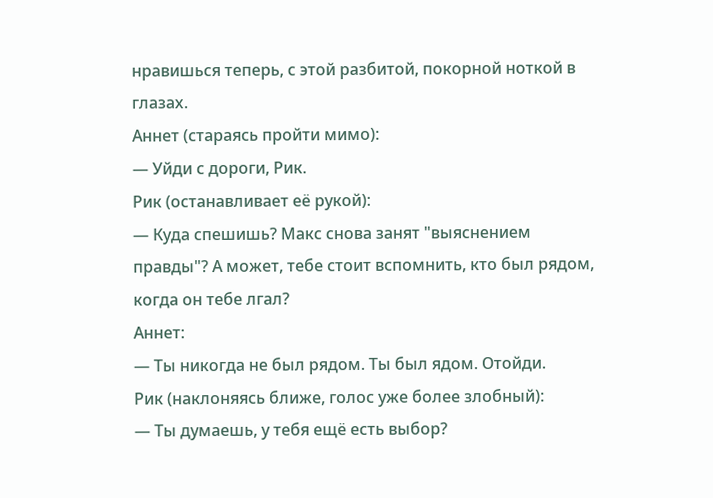нравишься теперь, с этой разбитой, покорной ноткой в глазах.
Аннет (стараясь пройти мимо):
— Уйди с дороги, Рик.
Рик (останавливает её рукой):
— Куда спешишь? Макс снова занят "выяснением правды"? А может, тебе стоит вспомнить, кто был рядом, когда он тебе лгал?
Аннет:
— Ты никогда не был рядом. Ты был ядом. Отойди.
Рик (наклоняясь ближе, голос уже более злобный):
— Ты думаешь, у тебя ещё есть выбор?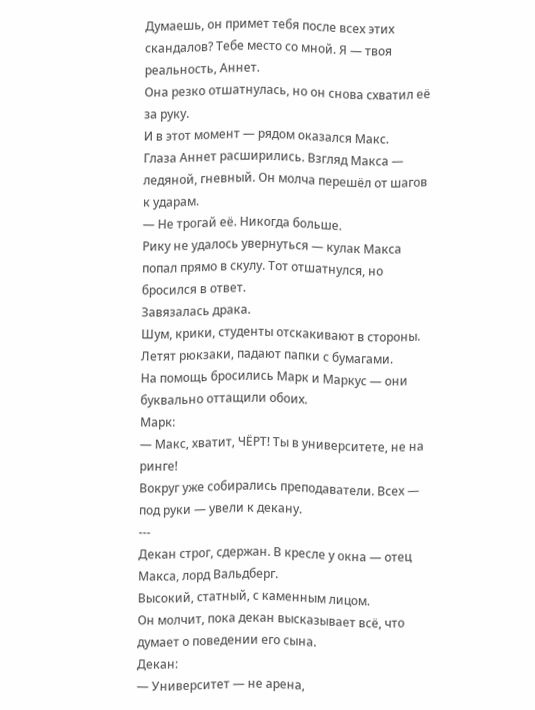Думаешь, он примет тебя после всех этих скандалов? Тебе место со мной. Я — твоя реальность, Аннет.
Она резко отшатнулась, но он снова схватил её за руку.
И в этот момент — рядом оказался Макс.
Глаза Аннет расширились. Взгляд Макса — ледяной, гневный. Он молча перешёл от шагов к ударам.
— Не трогай её. Никогда больше.
Рику не удалось увернуться — кулак Макса попал прямо в скулу. Тот отшатнулся, но бросился в ответ.
Завязалась драка.
Шум, крики, студенты отскакивают в стороны. Летят рюкзаки, падают папки с бумагами.
На помощь бросились Марк и Маркус — они буквально оттащили обоих.
Марк:
— Макс, хватит, ЧЁРТ! Ты в университете, не на ринге!
Вокруг уже собирались преподаватели. Всех — под руки — увели к декану.
---
Декан строг, сдержан. В кресле у окна — отец Макса, лорд Вальдберг.
Высокий, статный, с каменным лицом.
Он молчит, пока декан высказывает всё, что думает о поведении его сына.
Декан:
— Университет — не арена,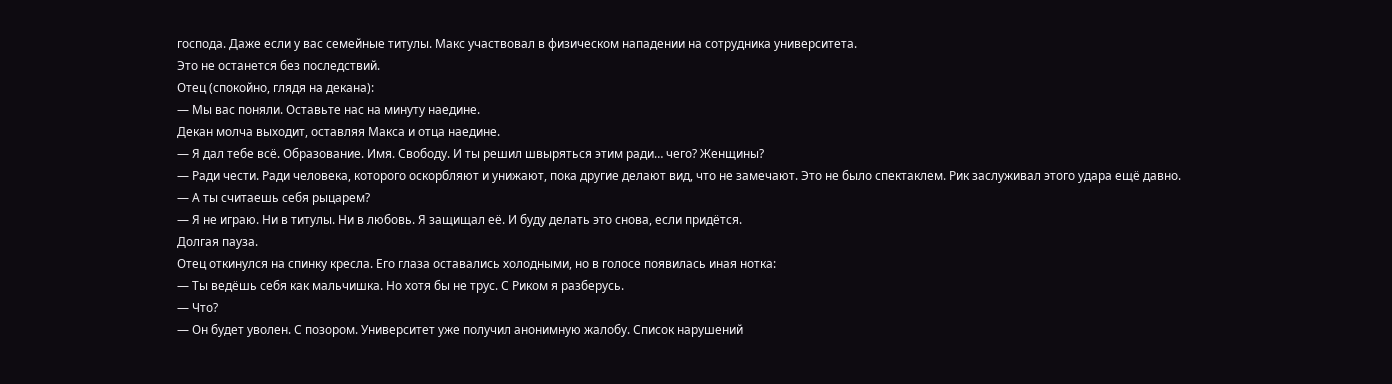господа. Даже если у вас семейные титулы. Макс участвовал в физическом нападении на сотрудника университета.
Это не останется без последствий.
Отец (спокойно, глядя на декана):
— Мы вас поняли. Оставьте нас на минуту наедине.
Декан молча выходит, оставляя Макса и отца наедине.
— Я дал тебе всё. Образование. Имя. Свободу. И ты решил швыряться этим ради… чего? Женщины?
— Ради чести. Ради человека, которого оскорбляют и унижают, пока другие делают вид, что не замечают. Это не было спектаклем. Рик заслуживал этого удара ещё давно.
— А ты считаешь себя рыцарем?
— Я не играю. Ни в титулы. Ни в любовь. Я защищал её. И буду делать это снова, если придётся.
Долгая пауза.
Отец откинулся на спинку кресла. Его глаза оставались холодными, но в голосе появилась иная нотка:
— Ты ведёшь себя как мальчишка. Но хотя бы не трус. С Риком я разберусь.
— Что?
— Он будет уволен. С позором. Университет уже получил анонимную жалобу. Список нарушений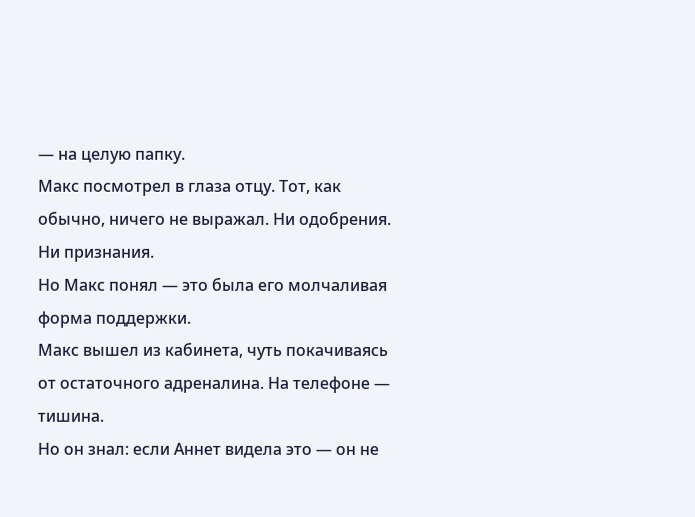— на целую папку.
Макс посмотрел в глаза отцу. Тот, как обычно, ничего не выражал. Ни одобрения. Ни признания.
Но Макс понял — это была его молчаливая форма поддержки.
Макс вышел из кабинета, чуть покачиваясь от остаточного адреналина. На телефоне — тишина.
Но он знал: если Аннет видела это — он не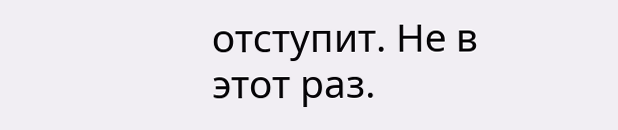отступит. Не в этот раз.